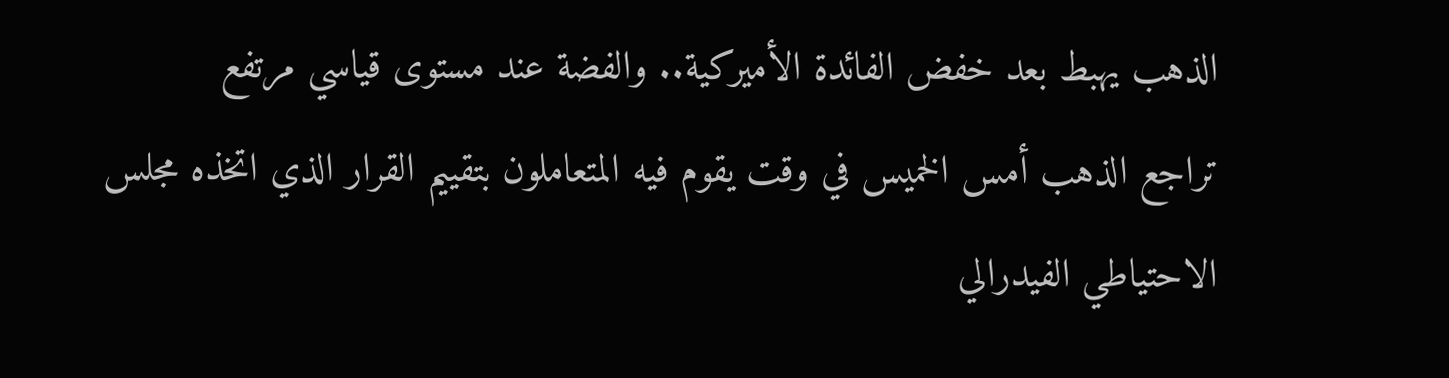الذهب يهبط بعد خفض الفائدة الأميركية.. والفضة عند مستوى قياسي مرتفع
تراجع الذهب أمس الخميس في وقت يقوم فيه المتعاملون بتقييم القرار الذي اتخذه مجلس الاحتياطي الفيدرالي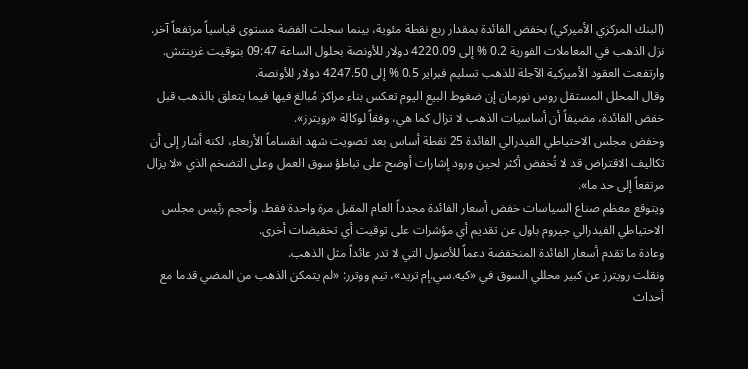(البنك المركزي الأميركي) بخفض الفائدة بمقدار ربع نقطة مئوية، بينما سجلت الفضة مستوى قياسياً مرتفعاً آخر.
نزل الذهب في المعاملات الفورية 0.2 % إلى 4220.09 دولار للأونصة بحلول الساعة 09:47 بتوقيت غرينتش. وارتفعت العقود الأميركية الآجلة للذهب تسليم فبراير 0.5 % إلى 4247.50 دولار للأونصة.
وقال المحلل المستقل روس نورمان إن ضغوط البيع اليوم تعكس بناء مراكز مُبالغ فيها فيما يتعلق بالذهب قبل خفض الفائدة، مضيفاً أن أساسيات الذهب لا تزال كما هي، وفقاً لوكالة «رويترز».
وخفض مجلس الاحتياطي الفيدرالي الفائدة 25 نقطة أساس بعد تصويت شهد انقساماً الأربعاء، لكنه أشار إلى أن تكاليف الاقتراض قد لا تُخفض أكثر لحين ورود إشارات أوضح على تباطؤ سوق العمل وعلى التضخم الذي «لا يزال مرتفعاً إلى حد ما».
ويتوقع معظم صناع السياسات خفض أسعار الفائدة مجدداً العام المقبل مرة واحدة فقط. وأحجم رئيس مجلس الاحتياطي الفيدرالي جيروم باول عن تقديم أي مؤشرات على توقيت أي تخفيضات أخرى.
وعادة ما تقدم أسعار الفائدة المنخفضة دعماً للأصول التي لا تدر عائداً مثل الذهب.
ونقلت رويترز عن كبير محللي السوق في «كيه.سي.إم تريد»، تيم ووترر: «لم يتمكن الذهب من المضي قدما مع أحداث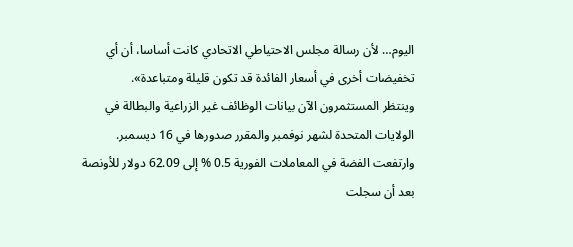اليوم… لأن رسالة مجلس الاحتياطي الاتحادي كانت أساسا، أن أي تخفيضات أخرى في أسعار الفائدة قد تكون قليلة ومتباعدة».
وينتظر المستثمرون الآن بيانات الوظائف غير الزراعية والبطالة في الولايات المتحدة لشهر نوفمبر والمقرر صدورها في 16 ديسمبر.
وارتفعت الفضة في المعاملات الفورية 0.5 % إلى 62.09 دولار للأونصة بعد أن سجلت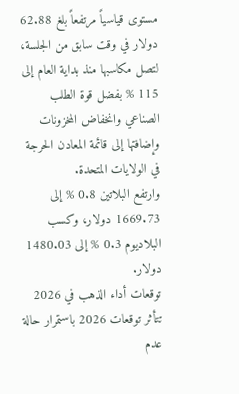مستوى قياسياً مرتفعاً بلغ 62.88 دولار في وقت سابق من الجلسة، لتصل مكاسبها منذ بداية العام إلى 115 % بفضل قوة الطلب الصناعي وانخفاض المخزونات وإضافتها إلى قائمة المعادن الحرجة في الولايات المتحدة.
وارتفع البلاتين 0.8 % إلى 1669.73 دولار، وكسب البلاديوم 0.3 % إلى 1480.03 دولار.
توقعات أداء الذهب في 2026
تتأثر توقعات 2026 باستمرار حالة عدم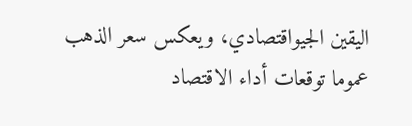اليقين الجيواقتصادي، ويعكس سعر الذهب عموما توقعات أداء الاقتصاد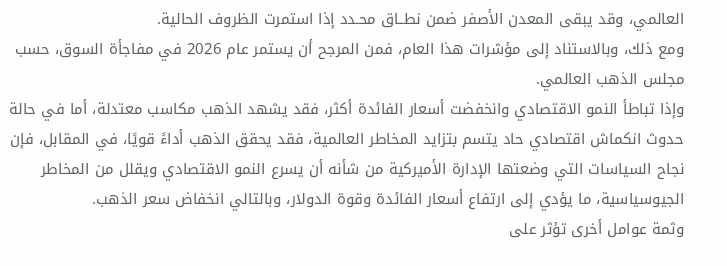العالمي، وقد يبقى المعدن الأصفر ضمن نطــاق محـدد إذا استمرت الظروف الحالية.
ومع ذلك، وبالاستناد إلى مؤشرات هذا العام، فمن المرجح أن يستمر عام 2026 في مفاجأة السوق، حسب مجلس الذهب العالمي.
وإذا تباطأ النمو الاقتصادي وانخفضت أسعار الفائدة أكثر، فقد يشهد الذهب مكاسب معتدلة، أما في حالة حدوث انكماش اقتصادي حاد يتسم بتزايد المخاطر العالمية، فقد يحقق الذهب أداءً قويًا، في المقابل، فإن نجاح السياسات التي وضعتها الإدارة الأميركية من شأنه أن يسرع النمو الاقتصادي ويقلل من المخاطر الجيوسياسية، ما يؤدي إلى ارتفاع أسعار الفائدة وقوة الدولار، وبالتالي انخفاض سعر الذهب.
وثمة عوامل أخرى تؤثر على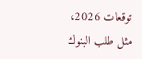توقعات 2026، مثل طلب البنوك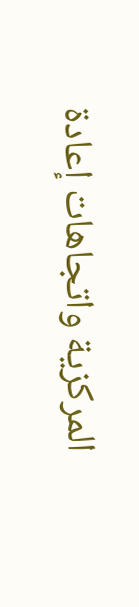المركزية واتجاهات إعادة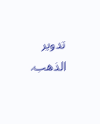تدوير الذهب.